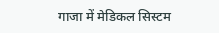गाजा में मेडिकल सिस्टम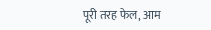पूरी तरह फेल, आम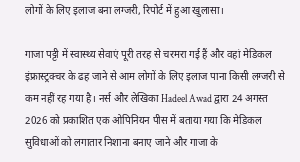लोगों के लिए इलाज बना लग्जरी, रिपोर्ट में हुआ खुलासा।

गाजा पट्टी में स्वास्थ्य सेवाएं पूरी तरह से चरमरा गई हैं और वहां मेडिकल इंफ्रास्ट्रक्चर के ढह जाने से आम लोगों के लिए इलाज पाना किसी लग्जरी से कम नहीं रह गया है। नर्स और लेखिका Hadeel Awad द्वारा 24 अगस्त 2026 को प्रकाशित एक ओपिनियन पीस में बताया गया कि मेडिकल सुविधाओं को लगातार निशाना बनाए जाने और गाजा के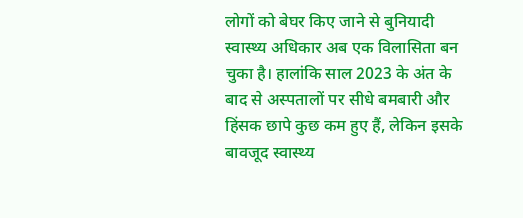लोगों को बेघर किए जाने से बुनियादी स्वास्थ्य अधिकार अब एक विलासिता बन चुका है। हालांकि साल 2023 के अंत के बाद से अस्पतालों पर सीधे बमबारी और हिंसक छापे कुछ कम हुए हैं, लेकिन इसके बावजूद स्वास्थ्य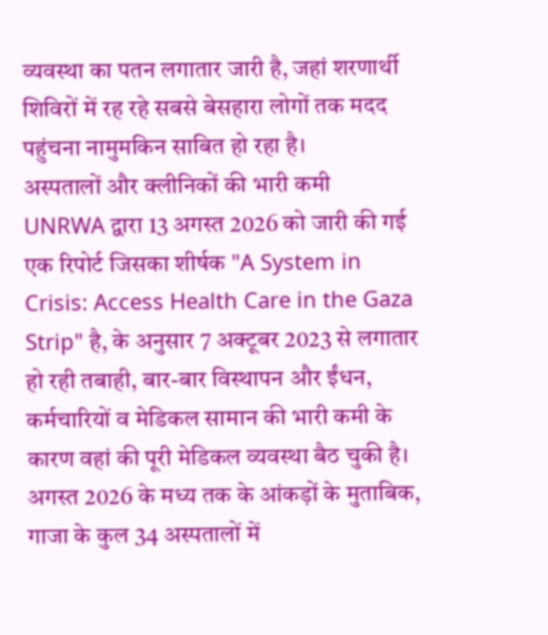व्यवस्था का पतन लगातार जारी है, जहां शरणार्थी शिविरों में रह रहे सबसे बेसहारा लोगों तक मदद पहुंचना नामुमकिन साबित हो रहा है।
अस्पतालों और क्लीनिकों की भारी कमी
UNRWA द्वारा 13 अगस्त 2026 को जारी की गई एक रिपोर्ट जिसका शीर्षक "A System in Crisis: Access Health Care in the Gaza Strip" है, के अनुसार 7 अक्टूबर 2023 से लगातार हो रही तबाही, बार-बार विस्थापन और ईंधन, कर्मचारियों व मेडिकल सामान की भारी कमी के कारण वहां की पूरी मेडिकल व्यवस्था बैठ चुकी है। अगस्त 2026 के मध्य तक के आंकड़ों के मुताबिक, गाजा के कुल 34 अस्पतालों में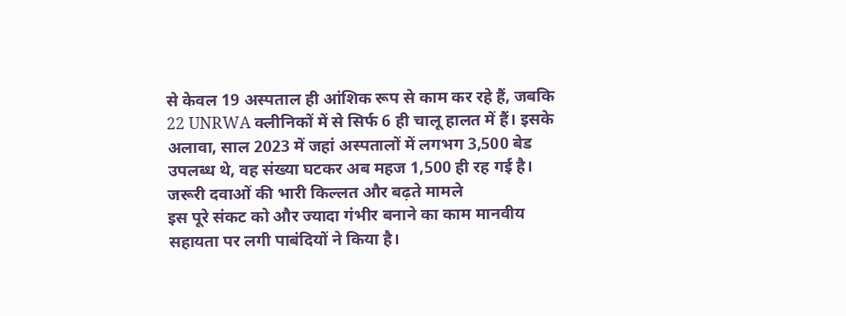से केवल 19 अस्पताल ही आंशिक रूप से काम कर रहे हैं, जबकि 22 UNRWA क्लीनिकों में से सिर्फ 6 ही चालू हालत में हैं। इसके अलावा, साल 2023 में जहां अस्पतालों में लगभग 3,500 बेड उपलब्ध थे, वह संख्या घटकर अब महज 1,500 ही रह गई है।
जरूरी दवाओं की भारी किल्लत और बढ़ते मामले
इस पूरे संकट को और ज्यादा गंभीर बनाने का काम मानवीय सहायता पर लगी पाबंदियों ने किया है।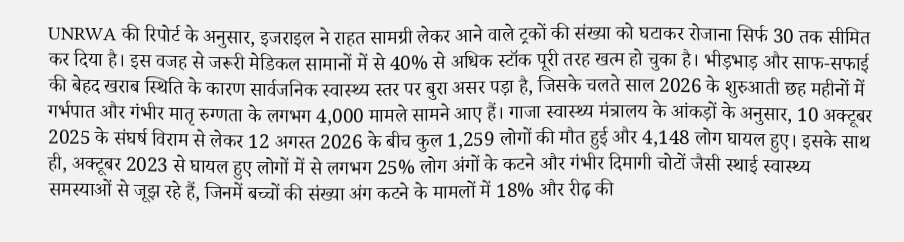UNRWA की रिपोर्ट के अनुसार, इजराइल ने राहत सामग्री लेकर आने वाले ट्रकों की संख्या को घटाकर रोजाना सिर्फ 30 तक सीमित कर दिया है। इस वजह से जरूरी मेडिकल सामानों में से 40% से अधिक स्टॉक पूरी तरह खत्म हो चुका है। भीड़भाड़ और साफ-सफाई की बेहद खराब स्थिति के कारण सार्वजनिक स्वास्थ्य स्तर पर बुरा असर पड़ा है, जिसके चलते साल 2026 के शुरुआती छह महीनों में गर्भपात और गंभीर मातृ रुग्णता के लगभग 4,000 मामले सामने आए हैं। गाजा स्वास्थ्य मंत्रालय के आंकड़ों के अनुसार, 10 अक्टूबर 2025 के संघर्ष विराम से लेकर 12 अगस्त 2026 के बीच कुल 1,259 लोगों की मौत हुई और 4,148 लोग घायल हुए। इसके साथ ही, अक्टूबर 2023 से घायल हुए लोगों में से लगभग 25% लोग अंगों के कटने और गंभीर दिमागी चोटों जैसी स्थाई स्वास्थ्य समस्याओं से जूझ रहे हैं, जिनमें बच्चों की संख्या अंग कटने के मामलों में 18% और रीढ़ की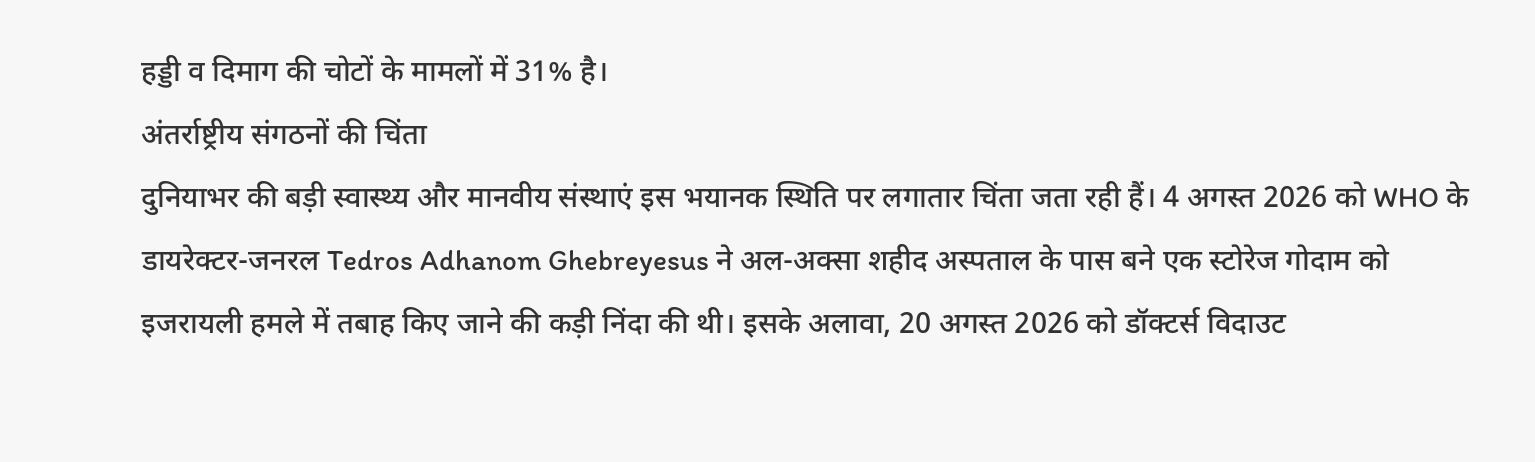हड्डी व दिमाग की चोटों के मामलों में 31% है।
अंतर्राष्ट्रीय संगठनों की चिंता
दुनियाभर की बड़ी स्वास्थ्य और मानवीय संस्थाएं इस भयानक स्थिति पर लगातार चिंता जता रही हैं। 4 अगस्त 2026 को WHO के डायरेक्टर-जनरल Tedros Adhanom Ghebreyesus ने अल-अक्सा शहीद अस्पताल के पास बने एक स्टोरेज गोदाम को इजरायली हमले में तबाह किए जाने की कड़ी निंदा की थी। इसके अलावा, 20 अगस्त 2026 को डॉक्टर्स विदाउट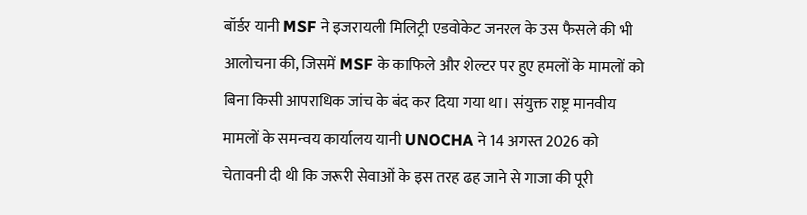बॉर्डर यानी MSF ने इजरायली मिलिट्री एडवोकेट जनरल के उस फैसले की भी आलोचना की, जिसमें MSF के काफिले और शेल्टर पर हुए हमलों के मामलों को बिना किसी आपराधिक जांच के बंद कर दिया गया था। संयुक्त राष्ट्र मानवीय मामलों के समन्वय कार्यालय यानी UNOCHA ने 14 अगस्त 2026 को चेतावनी दी थी कि जरूरी सेवाओं के इस तरह ढह जाने से गाजा की पूरी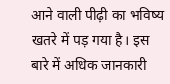आने वाली पीढ़ी का भविष्य खतरे में पड़ गया है। इस बारे में अधिक जानकारी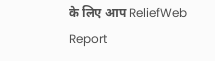के लिए आप ReliefWeb Report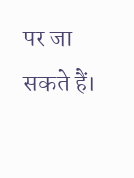पर जा सकते हैं।